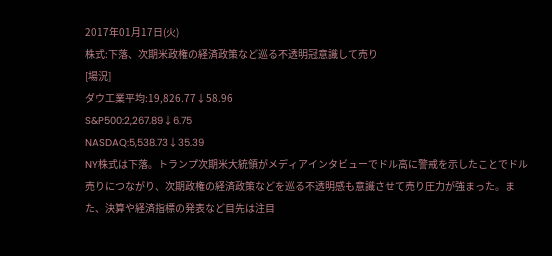2017年01月17日(火)
株式:下落、次期米政権の経済政策など巡る不透明冠意識して売り
[場況]
ダウ工業平均:19,826.77↓58.96
S&P500:2,267.89↓6.75
NASDAQ:5,538.73↓35.39
NY株式は下落。トランプ次期米大統領がメディアインタビューでドル高に警戒を示したことでドル売りにつながり、次期政権の経済政策などを巡る不透明感も意識させて売り圧力が強まった。また、決算や経済指標の発表など目先は注目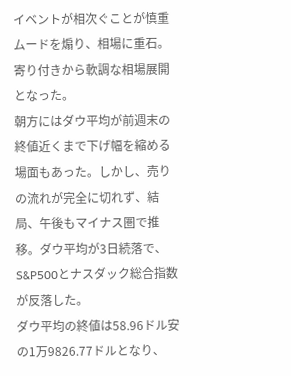イベントが相次ぐことが慎重ムードを煽り、相場に重石。寄り付きから軟調な相場展開となった。
朝方にはダウ平均が前週末の終値近くまで下げ幅を縮める場面もあった。しかし、売りの流れが完全に切れず、結局、午後もマイナス圏で推移。ダウ平均が3日続落で、S&P500とナスダック総合指数が反落した。
ダウ平均の終値は58.96ドル安の1万9826.77ドルとなり、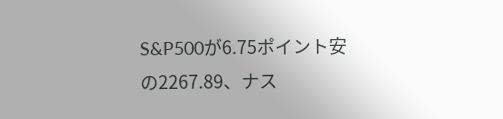S&P500が6.75ポイント安の2267.89、ナス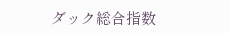ダック総合指数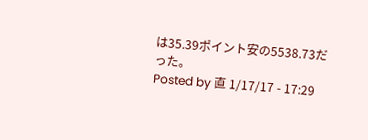は35.39ポイント安の5538.73だった。
Posted by 直 1/17/17 - 17:29